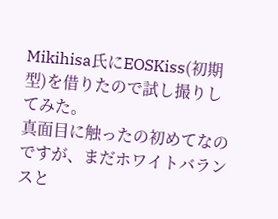Mikihisa氏にEOSKiss(初期型)を借りたので試し撮りしてみた。
真面目に触ったの初めてなのですが、まだホワイトバランスと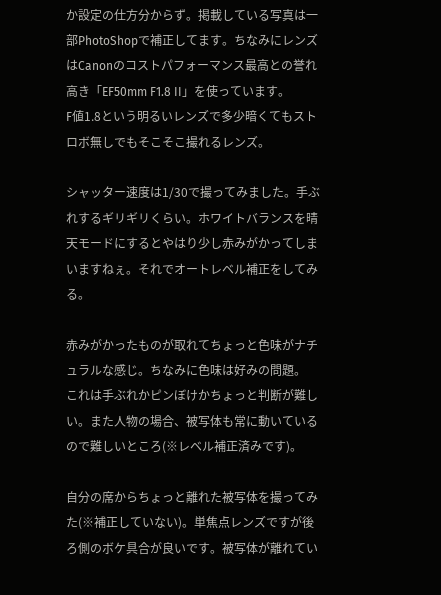か設定の仕方分からず。掲載している写真は一部PhotoShopで補正してます。ちなみにレンズはCanonのコストパフォーマンス最高との誉れ高き「EF50mm F1.8 II」を使っています。
F値1.8という明るいレンズで多少暗くてもストロボ無しでもそこそこ撮れるレンズ。

シャッター速度は1/30で撮ってみました。手ぶれするギリギリくらい。ホワイトバランスを晴天モードにするとやはり少し赤みがかってしまいますねぇ。それでオートレベル補正をしてみる。

赤みがかったものが取れてちょっと色味がナチュラルな感じ。ちなみに色味は好みの問題。
これは手ぶれかピンぼけかちょっと判断が難しい。また人物の場合、被写体も常に動いているので難しいところ(※レベル補正済みです)。

自分の席からちょっと離れた被写体を撮ってみた(※補正していない)。単焦点レンズですが後ろ側のボケ具合が良いです。被写体が離れてい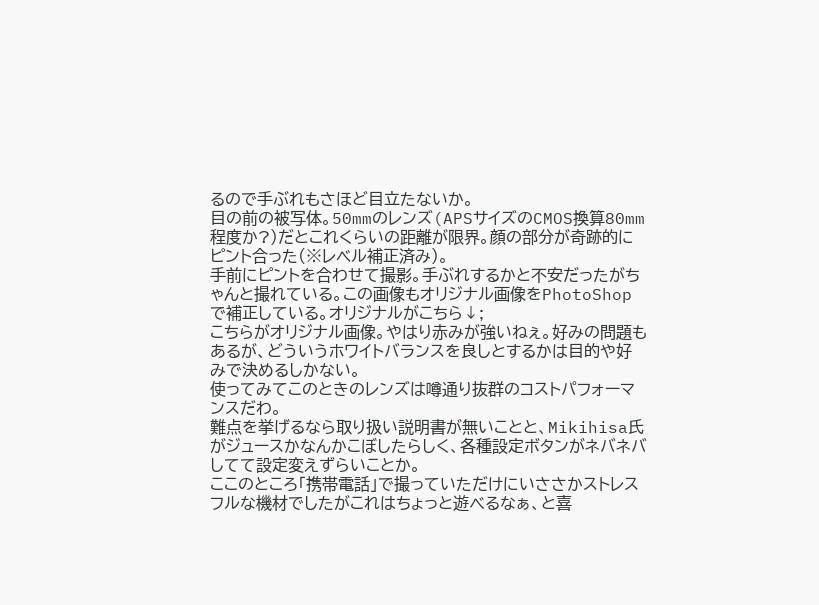るので手ぶれもさほど目立たないか。
目の前の被写体。50mmのレンズ(APSサイズのCMOS換算80mm程度か?)だとこれくらいの距離が限界。顔の部分が奇跡的にピント合った(※レベル補正済み)。
手前にピントを合わせて撮影。手ぶれするかと不安だったがちゃんと撮れている。この画像もオリジナル画像をPhotoShopで補正している。オリジナルがこちら↓;
こちらがオリジナル画像。やはり赤みが強いねぇ。好みの問題もあるが、どういうホワイトバランスを良しとするかは目的や好みで決めるしかない。
使ってみてこのときのレンズは噂通り抜群のコストパフォーマンスだわ。
難点を挙げるなら取り扱い説明書が無いことと、Mikihisa氏がジュースかなんかこぼしたらしく、各種設定ボタンがネバネバしてて設定変えずらいことか。
ここのところ「携帯電話」で撮っていただけにいささかストレスフルな機材でしたがこれはちょっと遊べるなぁ、と喜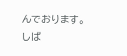んでおります。
しば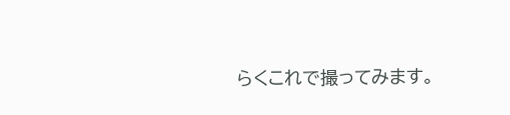らくこれで撮ってみます。